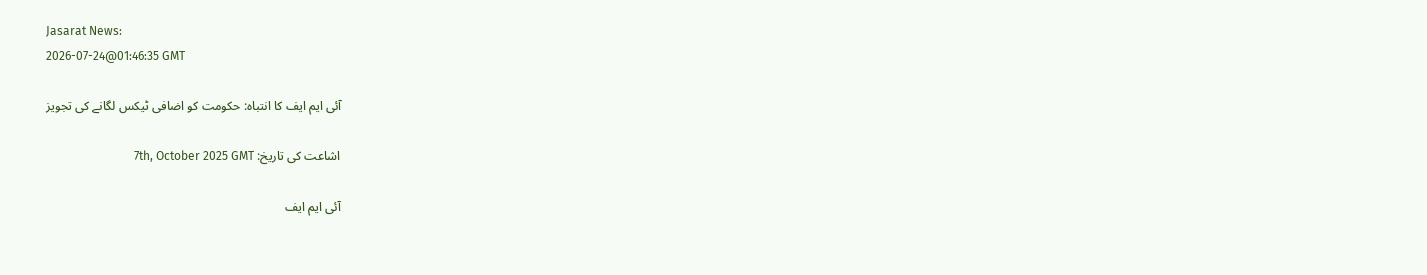Jasarat News:
2026-07-24@01:46:35 GMT

آئی ایم ایف کا انتباہ: حکومت کو اضافی ٹیکس لگانے کی تجویز

اشاعت کی تاریخ: 7th, October 2025 GMT

آئی ایم ایف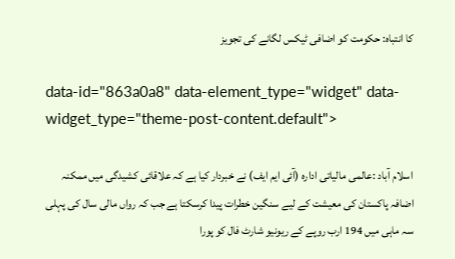کا انتباہ: حکومت کو اضافی ٹیکس لگانے کی تجویز

data-id="863a0a8" data-element_type="widget" data-widget_type="theme-post-content.default">

اسلام آباد :عالمی مالیاتی ادارہ (آئی ایم ایف) نے خبردار کیا ہے کہ علاقائی کشیدگی میں ممکنہ اضافہ پاکستان کی معیشت کے لیے سنگین خطرات پیدا کرسکتا ہے جب کہ رواں مالی سال کی پہلی سہ ماہی میں 194 ارب روپے کے ریونیو شارٹ فال کو پورا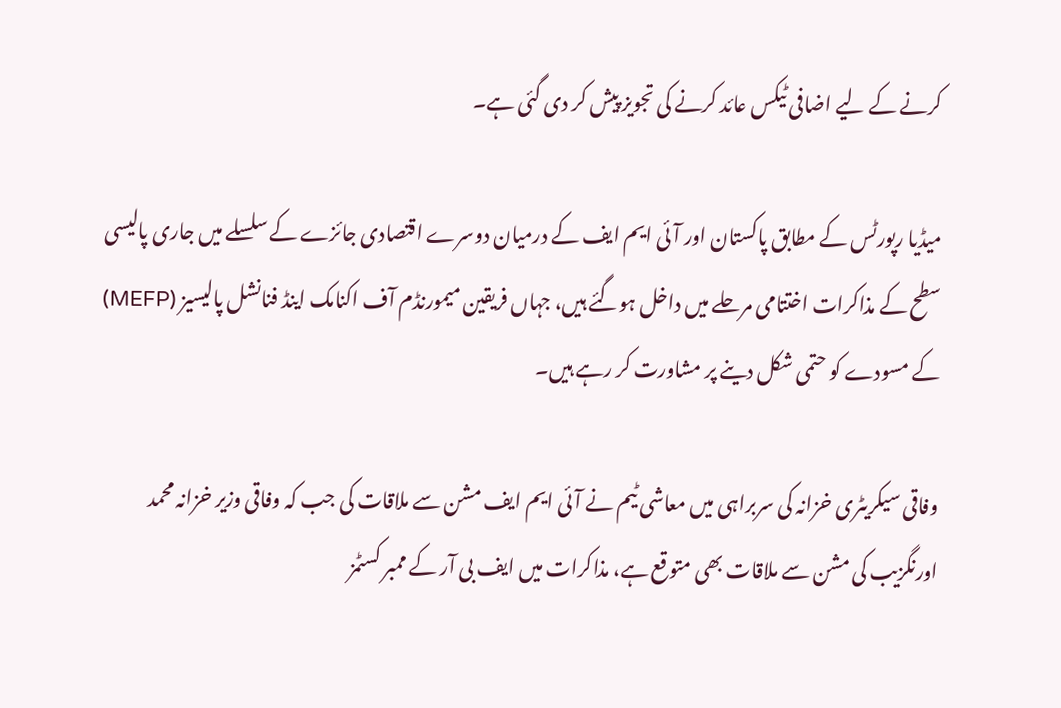کرنے کے لیے اضافی ٹیکس عائد کرنے کی تجویز پیش کر دی گئی ہے۔

میڈیا رپورٹس کے مطابق پاکستان اور آئی ایم ایف کے درمیان دوسرے اقتصادی جائزے کے سلسلے میں جاری پالیسی سطح کے مذاکرات اختتامی مرحلے میں داخل ہوگئے ہیں، جہاں فریقین میمورنڈم آف اکنامک اینڈ فنانشل پالیسیز (MEFP) کے مسودے کو حتمی شکل دینے پر مشاورت کر رہے ہیں۔

وفاقی سیکریٹری خزانہ کی سربراہی میں معاشی ٹیم نے آئی ایم ایف مشن سے ملاقات کی جب کہ وفاقی وزیر خزانہ محمد اورنگزیب کی مشن سے ملاقات بھی متوقع ہے، مذاکرات میں ایف بی آر کے ممبر کسٹمز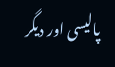پالیسی اور دیگر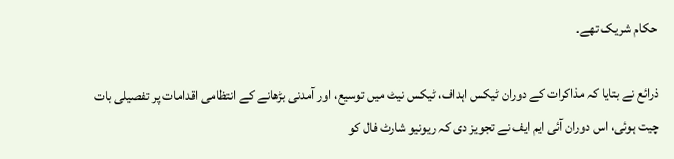حکام شریک تھے۔

ذرائع نے بتایا کہ مذاکرات کے دوران ٹیکس اہداف، ٹیکس نیٹ میں توسیع، اور آمدنی بڑھانے کے انتظامی اقدامات پر تفصیلی بات چیت ہوئی، اس دوران آئی ایم ایف نے تجویز دی کہ ریونیو شارٹ فال کو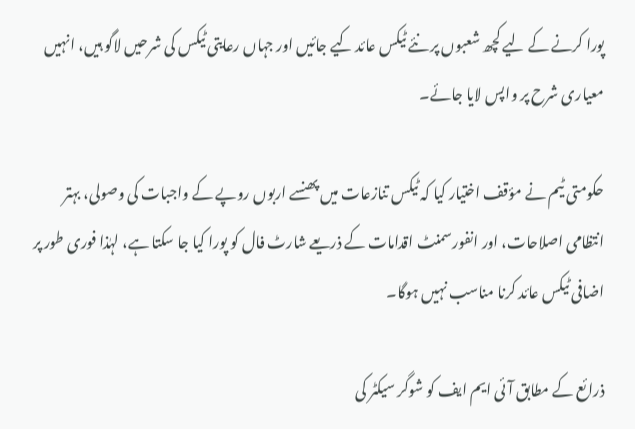پورا کرنے کے لیے کچھ شعبوں پر نئے ٹیکس عائد کیے جائیں اور جہاں رعایتی ٹیکس کی شرحیں لاگو ہیں، انہیں معیاری شرح پر واپس لایا جائے۔

حکومتی ٹیم نے مؤقف اختیار کیا کہ ٹیکس تنازعات میں پھنسے اربوں روپے کے واجبات کی وصولی، بہتر انتظامی اصلاحات، اور انفورسمنٹ اقدامات کے ذریعے شارٹ فال کو پورا کیا جا سکتا ہے، لہٰذا فوری طور پر اضافی ٹیکس عائد کرنا مناسب نہیں ہوگا۔

ذرائع کے مطابق آئی ایم ایف کو شوگر سیکٹر کی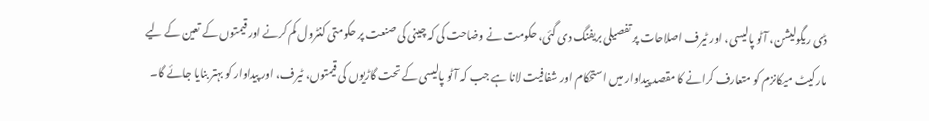ڈی ریگولیشن، آٹو پالیسی، اور ٹیرف اصلاحات پر تفصیلی بریفنگ دی گئی، حکومت نے وضاحت کی کہ چینی کی صنعت پر حکومتی کنٹرول کم کرنے اور قیمتوں کے تعین کے لیے مارکیٹ میکانزم کو متعارف کرانے کا مقصد پیداوار میں استحکام اور شفافیت لانا ہے جب کہ آٹو پالیسی کے تحت گاڑیوں کی قیمتوں، ٹیرف، اور پیداوار کو بہتر بنایا جائے گا۔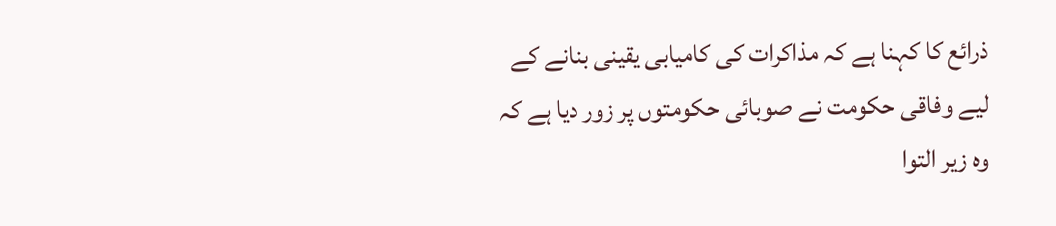ذرائع کا کہنا ہے کہ مذاکرات کی کامیابی یقینی بنانے کے لیے وفاقی حکومت نے صوبائی حکومتوں پر زور دیا ہے کہ وہ زیر التوا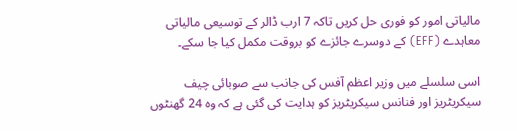مالیاتی امور کو فوری حل کریں تاکہ 7 ارب ڈالر کے توسیعی مالیاتی معاہدے (EFF) کے دوسرے جائزے کو بروقت مکمل کیا جا سکے۔

اسی سلسلے میں وزیر اعظم آفس کی جانب سے صوبائی چیف سیکریٹریز اور فنانس سیکریٹریز کو ہدایت کی گئی ہے کہ وہ 24 گھنٹوں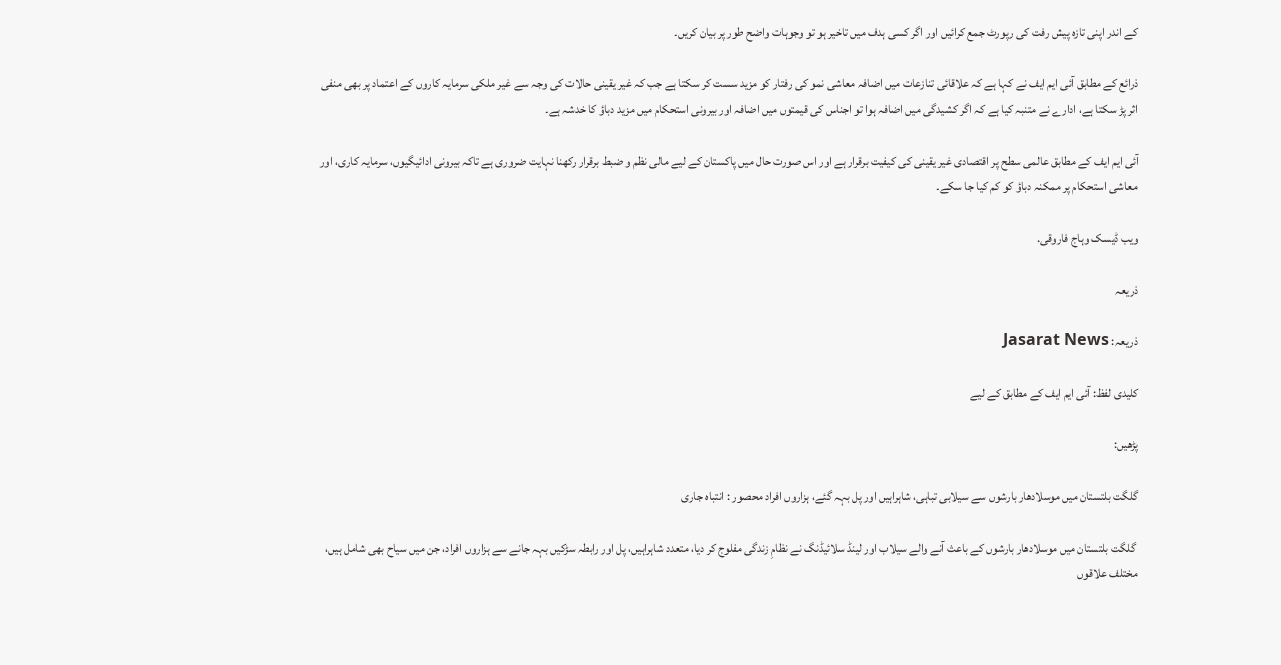کے اندر اپنی تازہ پیش رفت کی رپورٹ جمع کرائیں اور اگر کسی ہدف میں تاخیر ہو تو وجوہات واضح طور پر بیان کریں۔

ذرائع کے مطابق آئی ایم ایف نے کہا ہے کہ علاقائی تنازعات میں اضافہ معاشی نمو کی رفتار کو مزید سست کر سکتا ہے جب کہ غیر یقینی حالات کی وجہ سے غیر ملکی سرمایہ کاروں کے اعتماد پر بھی منفی اثر پڑ سکتا ہے، ادارے نے متنبہ کیا ہے کہ اگر کشیدگی میں اضافہ ہوا تو اجناس کی قیمتوں میں اضافہ اور بیرونی استحکام میں مزید دباؤ کا خدشہ ہے۔

آئی ایم ایف کے مطابق عالمی سطح پر اقتصادی غیر یقینی کی کیفیت برقرار ہے اور اس صورت حال میں پاکستان کے لیے مالی نظم و ضبط برقرار رکھنا نہایت ضروری ہے تاکہ بیرونی ادائیگیوں، سرمایہ کاری، اور معاشی استحکام پر ممکنہ دباؤ کو کم کیا جا سکے۔

ویب ڈیسک وہاج فاروقی.

ذریعہ

ذریعہ: Jasarat News

کلیدی لفظ: آئی ایم ایف کے مطابق کے لیے

پڑھیں:

گلگت بلتستان میں موسلادھار بارشوں سے سیلابی تباہی، شاہراہیں اور پل بہہ گئے، ہزاروں افراد محصور : انتباہ جاری

 گلگت بلتستان میں موسلادھار بارشوں کے باعث آنے والے سیلاب اور لینڈ سلائیڈنگ نے نظامِ زندگی مفلوج کر دیا، متعدد شاہراہیں، پل اور رابطہ سڑکیں بہہ جانے سے ہزاروں افراد، جن میں سیاح بھی شامل ہیں، مختلف علاقوں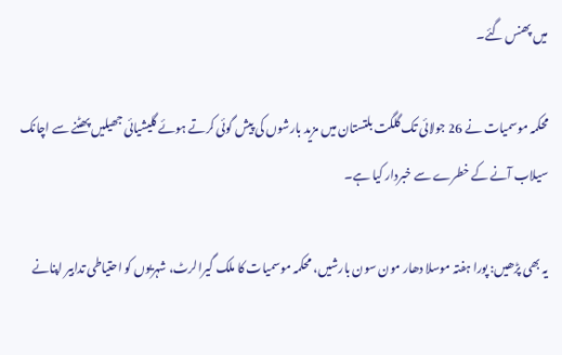میں پھنس گئے۔

محکمہ موسمیات نے 26 جولائی تک گلگت بلتستان میں مزید بارشوں کی پیش گوئی کرتے ہوئے گلیشیائی جھیلیں پھٹنے سے اچانک سیلاب آنے کے خطرے سے خبردار کیا ہے۔

یہ بھی پڑھیں: پورا ہفتہ موسلا دھار مون سون بارشیں، محکمہ موسمیات کا ملک گیرالرٹ، شہریوں کو احتیاطی تدابیر اپنانے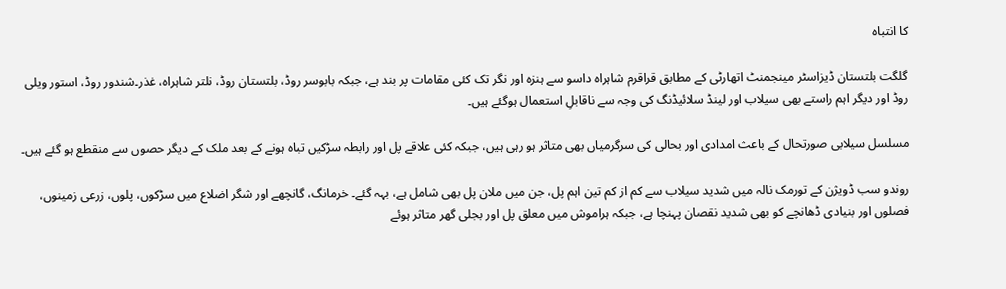کا انتباہ

گلگت بلتستان ڈیزاسٹر مینجمنٹ اتھارٹی کے مطابق قراقرم شاہراہ داسو سے ہنزہ اور نگر تک کئی مقامات پر بند ہے، جبکہ بابوسر روڈ، بلتستان روڈ، نلتر شاہراہ، غذر۔شندور روڈ، استور ویلی روڈ اور دیگر اہم راستے بھی سیلاب اور لینڈ سلائیڈنگ کی وجہ سے ناقابلِ استعمال ہوگئے ہیں۔

مسلسل سیلابی صورتحال کے باعث امدادی اور بحالی کی سرگرمیاں بھی متاثر ہو رہی ہیں، جبکہ کئی علاقے پل اور رابطہ سڑکیں تباہ ہونے کے بعد ملک کے دیگر حصوں سے منقطع ہو گئے ہیں۔

روندو سب ڈویژن کے تورمک نالہ میں شدید سیلاب سے کم از کم تین اہم پل، جن میں ملان پل بھی شامل ہے، بہہ گئے۔ خرمانگ، گانچھے اور شگر اضلاع میں سڑکوں، پلوں، زرعی زمینوں، فصلوں اور بنیادی ڈھانچے کو بھی شدید نقصان پہنچا ہے، جبکہ ہراموش میں معلق پل اور بجلی گھر متاثر ہوئے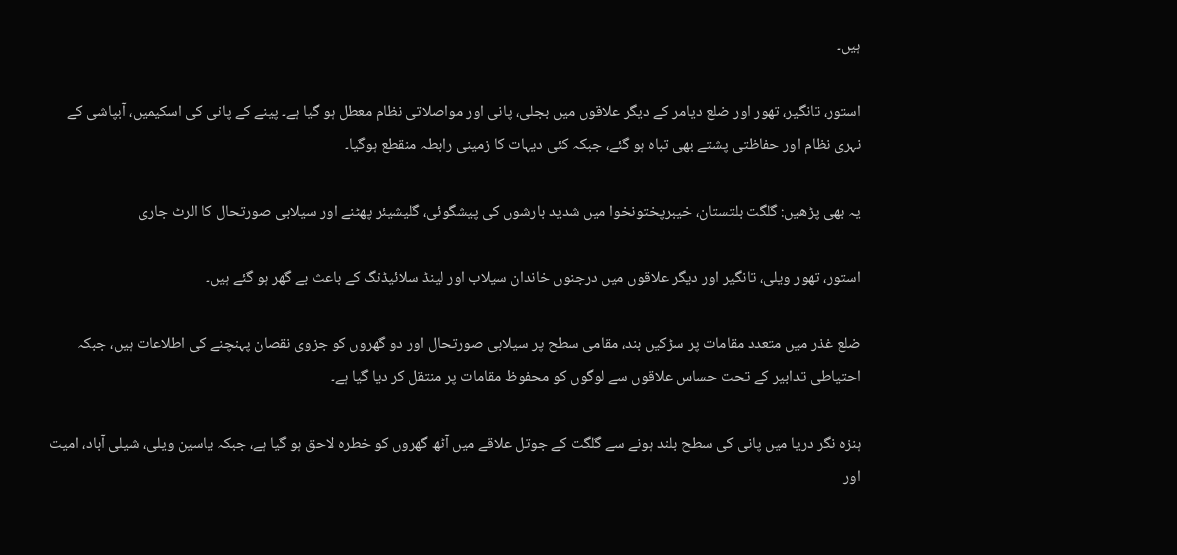ہیں۔

استور، تانگیر، تھور اور ضلع دیامر کے دیگر علاقوں میں بجلی، پانی اور مواصلاتی نظام معطل ہو گیا ہے۔ پینے کے پانی کی اسکیمیں، آبپاشی کے نہری نظام اور حفاظتی پشتے بھی تباہ ہو گئے، جبکہ کئی دیہات کا زمینی رابطہ منقطع ہوگیا۔

یہ بھی پڑھیں: گلگت بلتستان، خیبرپختونخوا میں شدید بارشوں کی پیشگوئی، گلیشیئر پھٹنے اور سیلابی صورتحال کا الرٹ جاری

استور، تھور ویلی، تانگیر اور دیگر علاقوں میں درجنوں خاندان سیلاب اور لینڈ سلائیڈنگ کے باعث بے گھر ہو گئے ہیں۔

ضلع غذر میں متعدد مقامات پر سڑکیں بند، مقامی سطح پر سیلابی صورتحال اور دو گھروں کو جزوی نقصان پہنچنے کی اطلاعات ہیں، جبکہ احتیاطی تدابیر کے تحت حساس علاقوں سے لوگوں کو محفوظ مقامات پر منتقل کر دیا گیا ہے۔

ہنزہ نگر دریا میں پانی کی سطح بلند ہونے سے گلگت کے جوتل علاقے میں آٹھ گھروں کو خطرہ لاحق ہو گیا ہے، جبکہ یاسین ویلی، شیلی آباد، امیت اور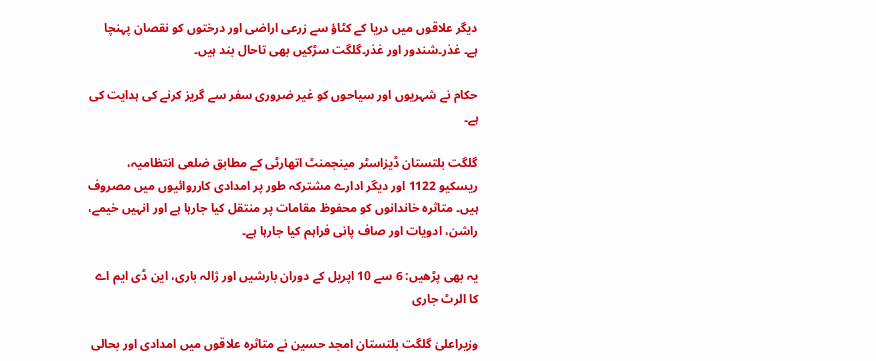دیگر علاقوں میں دریا کے کٹاؤ سے زرعی اراضی اور درختوں کو نقصان پہنچا ہے۔ غذر۔شندور اور غذر۔گلگت سڑکیں بھی تاحال بند ہیں۔

حکام نے شہریوں اور سیاحوں کو غیر ضروری سفر سے گریز کرنے کی ہدایت کی ہے۔

گلگت بلتستان ڈیزاسٹر مینجمنٹ اتھارٹی کے مطابق ضلعی انتظامیہ، ریسکیو 1122 اور دیگر ادارے مشترکہ طور پر امدادی کارروائیوں میں مصروف ہیں۔ متاثرہ خاندانوں کو محفوظ مقامات پر منتقل کیا جارہا ہے اور انہیں خیمے، راشن، ادویات اور صاف پانی فراہم کیا جارہا ہے۔

یہ بھی پڑھیں: 6 سے 10 اپریل کے دوران بارشیں اور ژالہ باری، این ڈی ایم اے کا الرٹ جاری

وزیراعلیٰ گلگت بلتستان امجد حسین نے متاثرہ علاقوں میں امدادی اور بحالی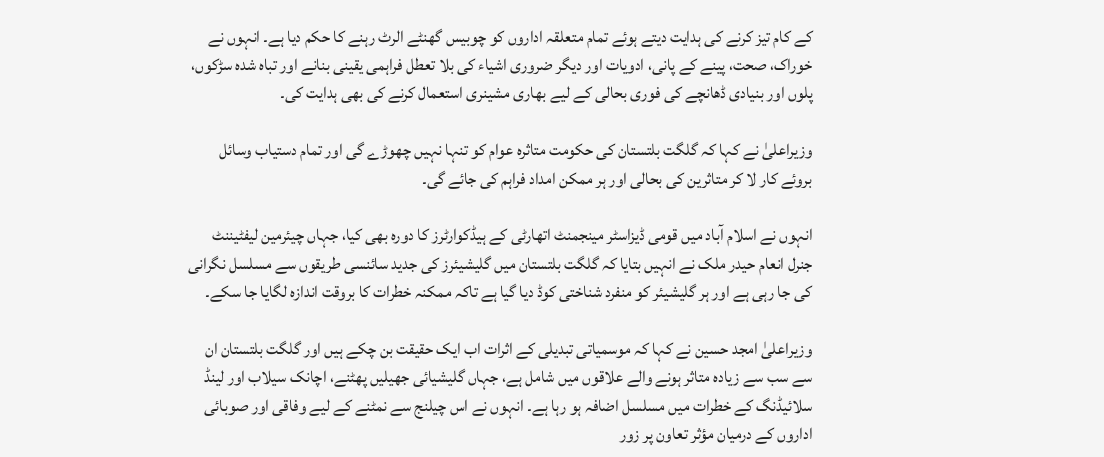کے کام تیز کرنے کی ہدایت دیتے ہوئے تمام متعلقہ اداروں کو چوبیس گھنٹے الرٹ رہنے کا حکم دیا ہے۔ انہوں نے خوراک، صحت، پینے کے پانی، ادویات اور دیگر ضروری اشیاء کی بلا تعطل فراہمی یقینی بنانے اور تباہ شدہ سڑکوں، پلوں اور بنیادی ڈھانچے کی فوری بحالی کے لیے بھاری مشینری استعمال کرنے کی بھی ہدایت کی۔

وزیراعلیٰ نے کہا کہ گلگت بلتستان کی حکومت متاثرہ عوام کو تنہا نہیں چھوڑے گی اور تمام دستیاب وسائل بروئے کار لا کر متاثرین کی بحالی اور ہر ممکن امداد فراہم کی جائے گی۔

انہوں نے اسلام آباد میں قومی ڈیزاسٹر مینجمنٹ اتھارٹی کے ہیڈکوارٹرز کا دورہ بھی کیا، جہاں چیئرمین لیفٹیننٹ جنرل انعام حیدر ملک نے انہیں بتایا کہ گلگت بلتستان میں گلیشیئرز کی جدید سائنسی طریقوں سے مسلسل نگرانی کی جا رہی ہے اور ہر گلیشیئر کو منفرد شناختی کوڈ دیا گیا ہے تاکہ ممکنہ خطرات کا بروقت اندازہ لگایا جا سکے۔

وزیراعلیٰ امجد حسین نے کہا کہ موسمیاتی تبدیلی کے اثرات اب ایک حقیقت بن چکے ہیں اور گلگت بلتستان ان سے سب سے زیادہ متاثر ہونے والے علاقوں میں شامل ہے، جہاں گلیشیائی جھیلیں پھٹنے، اچانک سیلاب اور لینڈ سلائیڈنگ کے خطرات میں مسلسل اضافہ ہو رہا ہے۔ انہوں نے اس چیلنج سے نمٹنے کے لیے وفاقی اور صوبائی اداروں کے درمیان مؤثر تعاون پر زور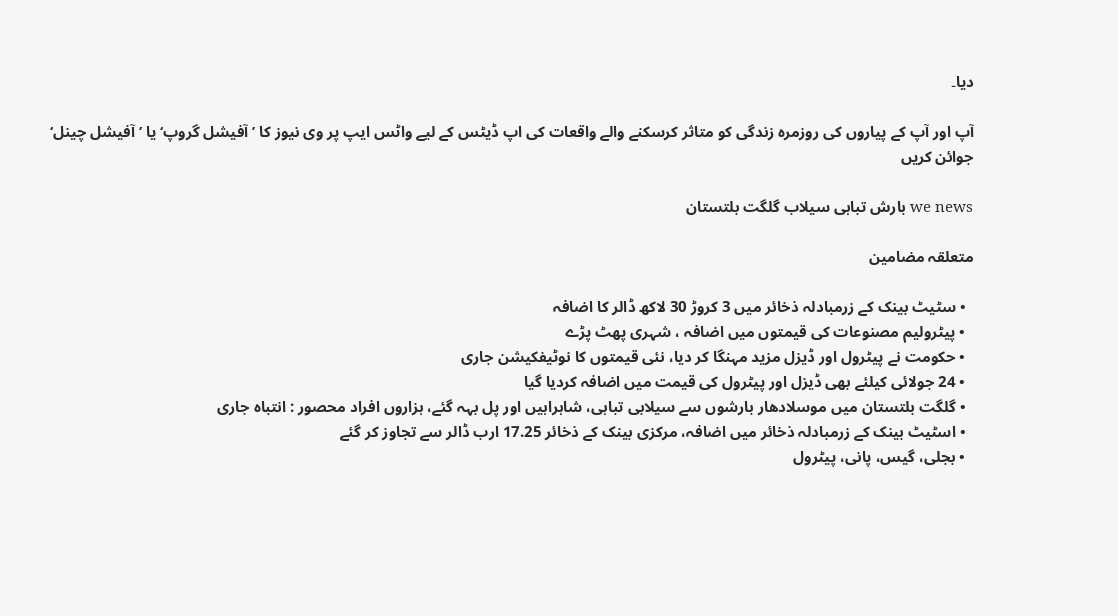دیا۔

آپ اور آپ کے پیاروں کی روزمرہ زندگی کو متاثر کرسکنے والے واقعات کی اپ ڈیٹس کے لیے واٹس ایپ پر وی نیوز کا ’آفیشل گروپ‘ یا ’آفیشل چینل‘ جوائن کریں

we news بارش تباہی سیلاب گلگت بلتستان

متعلقہ مضامین

  • سٹیٹ بینک کے زرمبادلہ ذخائر میں 3 کروڑ 30 لاکھ ڈالر کا اضافہ
  • پیٹرولیم مصنوعات کی قیمتوں میں اضافہ ، شہری پھٹ پڑے
  • حکومت نے پیٹرول اور ڈیزل مزید مہنگا کر دیا، نئی قیمتوں کا نوٹیفکیشن جاری
  • 24 جولائی کیلئے بھی ڈیزل اور پیٹرول کی قیمت میں اضافہ کردیا گیا
  • گلگت بلتستان میں موسلادھار بارشوں سے سیلابی تباہی، شاہراہیں اور پل بہہ گئے، ہزاروں افراد محصور : انتباہ جاری
  • اسٹیٹ بینک کے زرمبادلہ ذخائر میں اضافہ، مرکزی بینک کے ذخائر 17.25 ارب ڈالر سے تجاوز کر گئے
  • بجلی، گیس، پانی، پیٹرول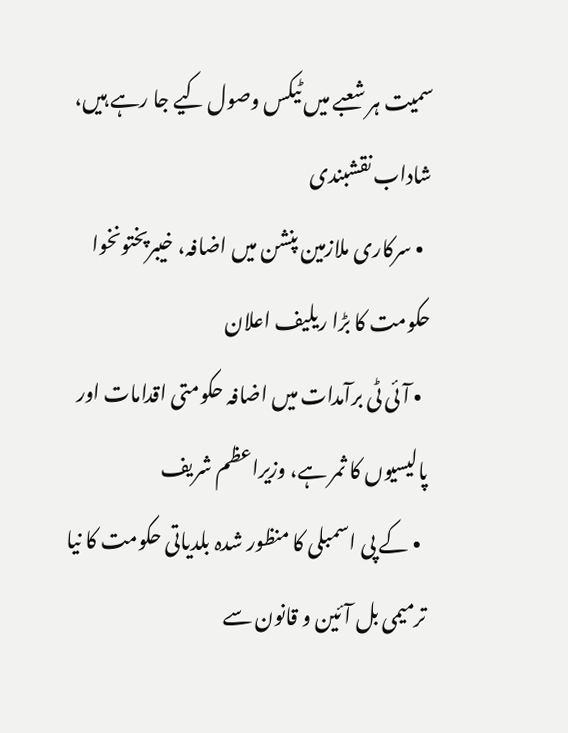سمیت ہر شعبے میں ٹیکس وصول کیے جا رہے ہیں، شاداب نقشبندی
  • سرکاری ملازمین پنشن میں اضافہ، خیبرپختونخوا حکومت کا بڑا ریلیف اعلان
  • آئی ٹی برآمدات میں اضافہ حکومتی اقدامات اور پالیسیوں کا ثمر ہے، وزیراعظم شریف
  • کے پی اسمبلی کا منظور شدہ بلدیاتی حکومت کا نیا ترمیمی بل آئین و قانون سے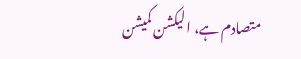متصادم ہے، الیکشن کمیشن